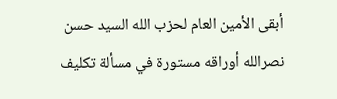أبقى الأمين العام لحزب الله السيد حسن نصرالله أوراقه مستورة في مسألة تكليف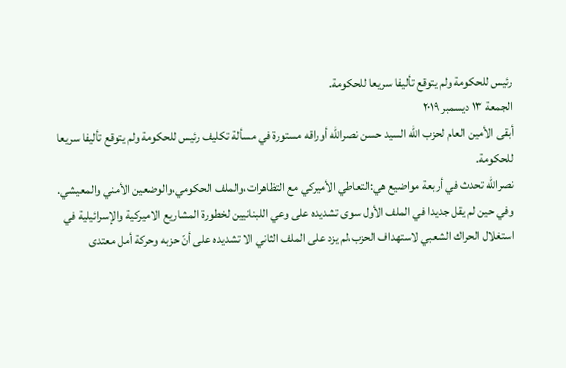رئيس للحكومة ولم يتوقع تأليفا سريعا للحكومة.
الجمعة ١٣ ديسمبر ٢٠١٩
أبقى الأمين العام لحزب الله السيد حسن نصرالله أوراقه مستورة في مسألة تكليف رئيس للحكومة ولم يتوقع تأليفا سريعا للحكومة.
نصرالله تحدث في أربعة مواضيع هي:التعاطي الأميركي مع التظاهرات،والملف الحكومي،والوضعين الأمني والمعيشي.
وفي حين لم يقل جديدا في الملف الأول سوى تشديده على وعي اللبنانيين لخطورة المشاريع الاميركية والإسرائيلية في استغلال الحراك الشعبي لاستهداف الحزب،لم يزد على الملف الثاني الا تشديده على أنّ حزبه وحركة أمل معتدى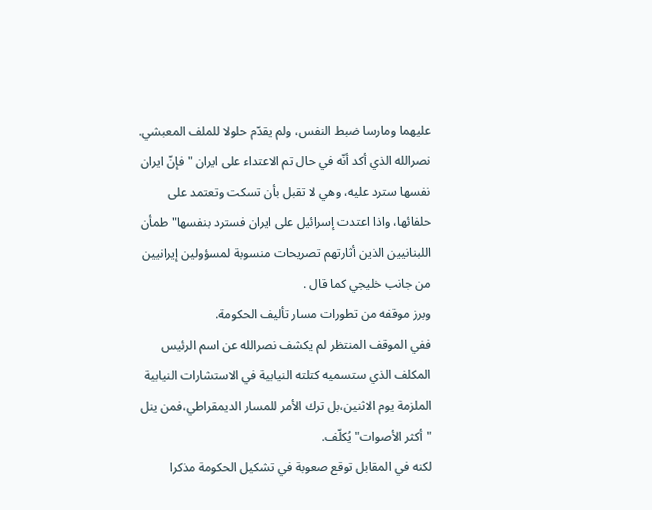عليهما ومارسا ضبط النفس، ولم يقدّم حلولا للملف المعبشي.
نصرالله الذي أكد أنّه في حال تم الاعتداء على ايران "فإنّ ايران نفسها سترد عليه، وهي لا تقبل بأن تسكت وتعتمد على حلفائها، واذا اعتدت إسرائيل على ايران فسترد بنفسها" طمأن اللبنانيين الذين أثارتهم تصريحات منسوبة لمسؤولين إيرانيين من جانب خليجي كما قال .
وبرز موقفه من تطورات مسار تأليف الحكومة.
ففي الموقف المنتظر لم يكشف نصرالله عن اسم الرئيس المكلف الذي ستسميه كتلته النيابية في الاستشارات النيابية الملزمة يوم الاثنين،بل ترك الأمر للمسار الديمقراطي،فمن ينل "أكثر الأصوات" يُكلّف.
لكنه في المقابل توقع صعوبة في تشكيل الحكومة مذكرا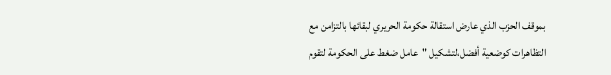بموقف الحزب الذي عارض استقالة حكومة الحريري لبقائها بالتزامن مع التظاهرات كوضعية أفضل،لتشكيل "عامل ضغط على الحكومة لتقوم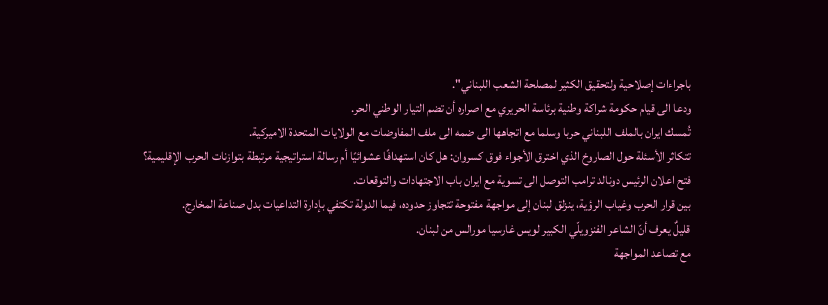باجراءات إصلاحية ولتحقيق الكثير لمصلحة الشعب اللبناني".
ودعا الى قيام حكومة شراكة وطنية برئاسة الحريري مع اصراره أن تضم التيار الوطني الحر.
تُمسك ايران بالملف اللبناني حربا وسلما مع اتجاهها الى ضمه الى ملف المفاوضات مع الولايات المتحدة الاميركية.
تتكاثر الأسئلة حول الصاروخ الذي اخترق الأجواء فوق كسروان: هل كان استهدافًا عشوائيًا أم رسالة استراتيجية مرتبطة بتوازنات الحرب الإقليمية؟
فتح اعلان الرئيس دونالد ترامب التوصل الى تسوية مع ايران باب الاجتهادات والتوقعات.
بين قرار الحرب وغياب الرؤية، ينزلق لبنان إلى مواجهة مفتوحة تتجاوز حدوده، فيما الدولة تكتفي بإدارة التداعيات بدل صناعة المخارج.
قليلٌ يعرف أنّ الشاعر الفنزويلّي الكبير لويس غارسيا مورالس من لبنان.
مع تصاعد المواجهة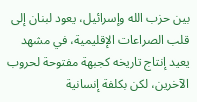بين حزب الله وإسرائيل، يعود لبنان إلى قلب الصراعات الإقليمية، في مشهد يعيد إنتاج تاريخه كجبهة مفتوحة لحروب الآخرين، لكن بكلفة إنسانية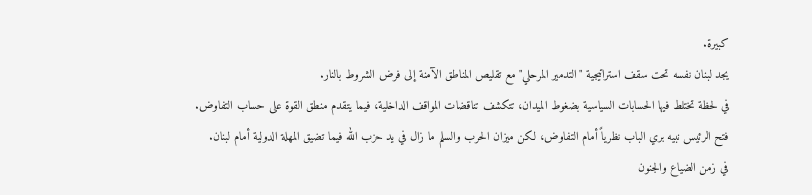كبيرة.
يجد لبنان نفسه تحت سقف استراتيجية "التدمير المرحلي" مع تقليص المناطق الآمنة إلى فرض الشروط بالنار.
في لحظة تختلط فيها الحسابات السياسية بضغوط الميدان، تتكشف تناقضات المواقف الداخلية، فيما يتقدم منطق القوة على حساب التفاوض.
فتح الرئيس نبيه بري الباب نظرياً أمام التفاوض، لكن ميزان الحرب والسلم ما زال في يد حزب الله فيما تضيق المهلة الدولية أمام لبنان.
في زمن الضياع والجنون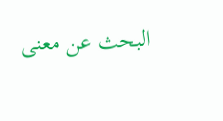البحث عن معنى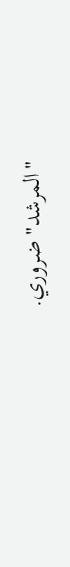"المرشد" ضروري.